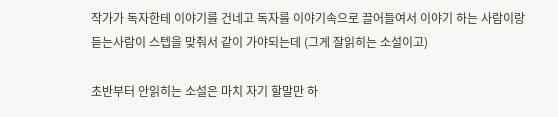작가가 독자한테 이야기를 건네고 독자를 이야기속으로 끌어들여서 이야기 하는 사람이랑 듣는사람이 스텝을 맞춰서 같이 가야되는데 (그게 잘읽히는 소설이고)

초반부터 안읽히는 소설은 마치 자기 할말만 하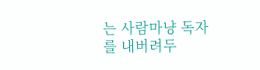는 사람마냥 독자를 내버려두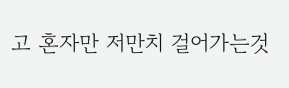고 혼자만 저만치 걸어가는것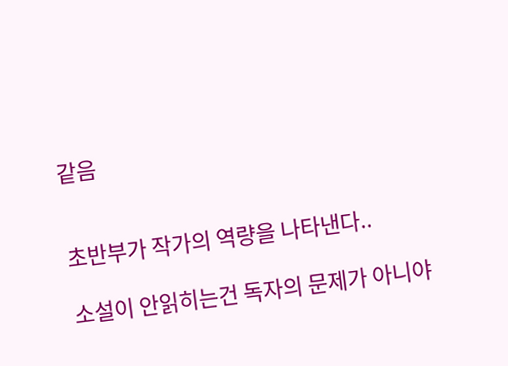같음


초반부가 작가의 역량을 나타낸다..

소설이 안읽히는건 독자의 문제가 아니야